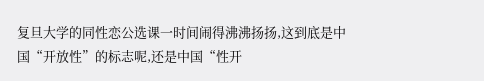复旦大学的同性恋公选课一时间闹得沸沸扬扬,这到底是中国“开放性”的标志呢,还是中国“性开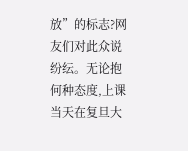放”的标志?网友们对此众说纷纭。无论抱何种态度,上课当天在复旦大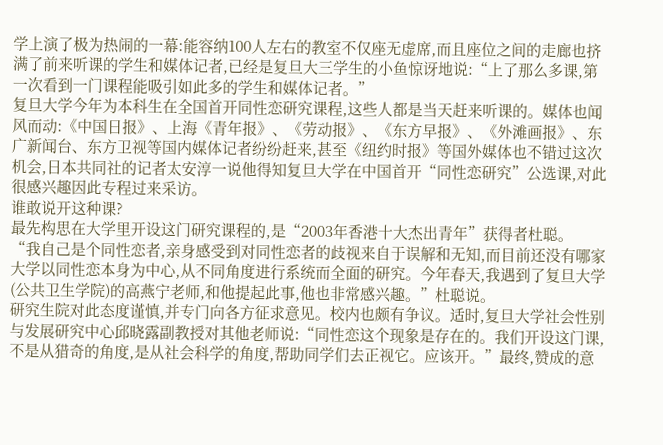学上演了极为热闹的一幕:能容纳100人左右的教室不仅座无虚席,而且座位之间的走廊也挤满了前来听课的学生和媒体记者,已经是复旦大三学生的小鱼惊讶地说:“上了那么多课,第一次看到一门课程能吸引如此多的学生和媒体记者。”
复旦大学今年为本科生在全国首开同性恋研究课程,这些人都是当天赶来听课的。媒体也闻风而动:《中国日报》、上海《青年报》、《劳动报》、《东方早报》、《外滩画报》、东广新闻台、东方卫视等国内媒体记者纷纷赶来,甚至《纽约时报》等国外媒体也不错过这次机会,日本共同社的记者太安淳一说他得知复旦大学在中国首开“同性恋研究”公选课,对此很感兴趣因此专程过来采访。
谁敢说开这种课?
最先构思在大学里开设这门研究课程的,是“2003年香港十大杰出青年”获得者杜聪。
“我自己是个同性恋者,亲身感受到对同性恋者的歧视来自于误解和无知,而目前还没有哪家大学以同性恋本身为中心,从不同角度进行系统而全面的研究。今年春天,我遇到了复旦大学(公共卫生学院)的高燕宁老师,和他提起此事,他也非常感兴趣。”杜聪说。
研究生院对此态度谨慎,并专门向各方征求意见。校内也颇有争议。适时,复旦大学社会性别与发展研究中心邱晓露副教授对其他老师说:“同性恋这个现象是存在的。我们开设这门课,不是从猎奇的角度,是从社会科学的角度,帮助同学们去正视它。应该开。”最终,赞成的意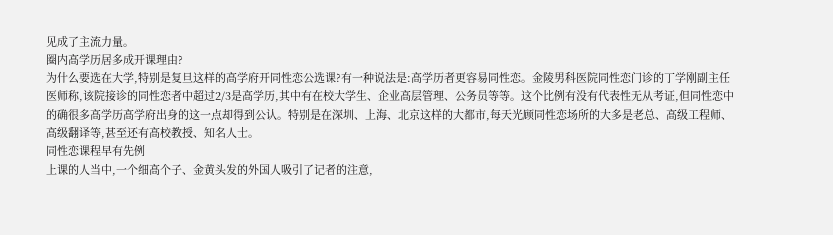见成了主流力量。
圈内高学历居多成开课理由?
为什么要选在大学,特别是复旦这样的高学府开同性恋公选课?有一种说法是:高学历者更容易同性恋。金陵男科医院同性恋门诊的丁学刚副主任医师称,该院接诊的同性恋者中超过2/3是高学历,其中有在校大学生、企业高层管理、公务员等等。这个比例有没有代表性无从考证,但同性恋中的确很多高学历高学府出身的这一点却得到公认。特别是在深圳、上海、北京这样的大都市,每天光顾同性恋场所的大多是老总、高级工程师、高级翻译等,甚至还有高校教授、知名人士。
同性恋课程早有先例
上课的人当中,一个细高个子、金黄头发的外国人吸引了记者的注意,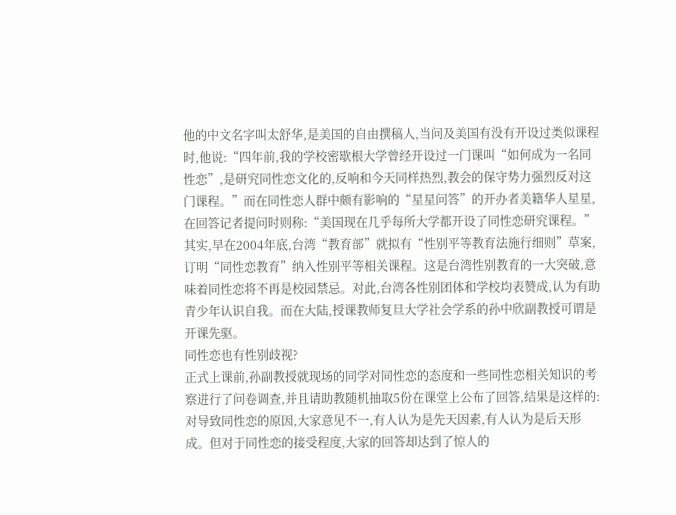他的中文名字叫太舒华,是美国的自由撰稿人,当问及美国有没有开设过类似课程时,他说:“四年前,我的学校密歇根大学曾经开设过一门课叫“如何成为一名同性恋”,是研究同性恋文化的,反响和今天同样热烈,教会的保守势力强烈反对这门课程。”而在同性恋人群中颇有影响的“星星问答”的开办者美籍华人星星,在回答记者提问时则称:“美国现在几乎每所大学都开设了同性恋研究课程。”
其实,早在2004年底,台湾“教育部”就拟有“性别平等教育法施行细则”草案,订明“同性恋教育”纳入性别平等相关课程。这是台湾性别教育的一大突破,意味着同性恋将不再是校园禁忌。对此,台湾各性别团体和学校均表赞成,认为有助青少年认识自我。而在大陆,授课教师复旦大学社会学系的孙中欣副教授可谓是开课先驱。
同性恋也有性别歧视?
正式上课前,孙副教授就现场的同学对同性恋的态度和一些同性恋相关知识的考察进行了问卷调查,并且请助教随机抽取5份在课堂上公布了回答,结果是这样的:对导致同性恋的原因,大家意见不一,有人认为是先天因素,有人认为是后天形成。但对于同性恋的接受程度,大家的回答却达到了惊人的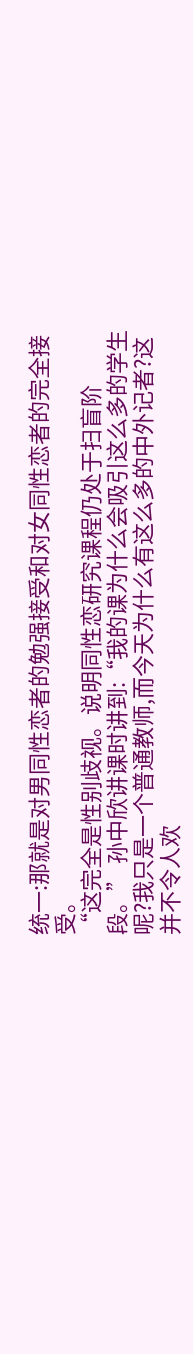统一:那就是对男同性恋者的勉强接受和对女同性恋者的完全接受。
“这完全是性别歧视。说明同性恋研究课程仍处于扫盲阶段。” 孙中欣讲课时讲到:“我的课为什么会吸引这么多的学生呢?我只是一个普通教师,而今天为什么有这么多的中外记者?这并不令人欢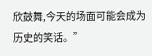欣鼓舞,今天的场面可能会成为历史的笑话。”